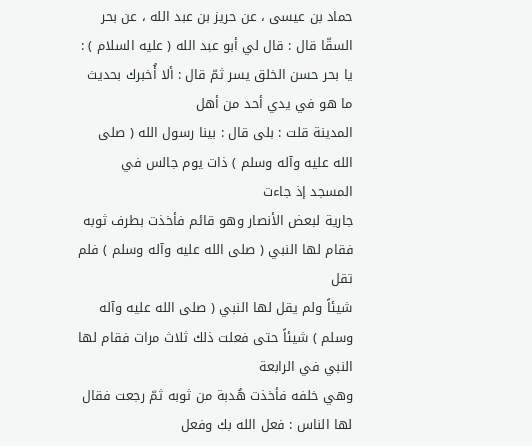حماد بن عيسى ، عن حريز بن عبد الله ، عن بحر السقّا قال : قال لي أبو عبد الله ( عليه السلام ) :
يا بحر حسن الخلق يسر ثمّ قال : ألا أُخبرك بحديث ما هو في يدي أحد من أهل
المدينة قلت : بلى قال : بينا رسول الله ( صلى الله عليه وآله وسلم ) ذات يوم جالس في المسجد إذ جاءت
جارية لبعض الأنصار وهو قائم فأخذت بطرف ثوبه فقام لها النبي ( صلى الله عليه وآله وسلم ) فلم تقل
شيئاً ولم يقل لها النبي ( صلى الله عليه وآله وسلم ) شيئاً حتى فعلت ذلك ثلاث مرات فقام لها النبي في الرابعة
وهي خلفه فأخذت هُدبة من ثوبه ثمّ رجعت فقال لها الناس : فعل الله بك وفعل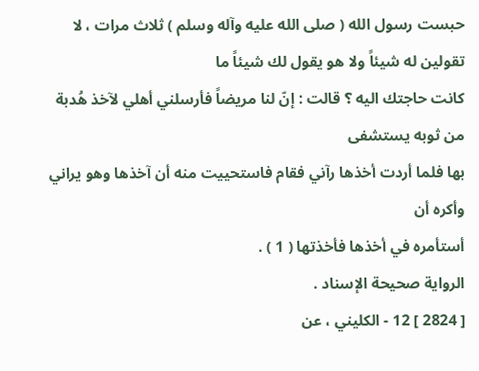حبست رسول الله ( صلى الله عليه وآله وسلم ) ثلاث مرات ، لا تقولين له شيئاً ولا هو يقول لك شيئاً ما
كانت حاجتك اليه ؟ قالت : إنّ لنا مريضاً فأرسلني أهلي لآخذ هُدبة من ثوبه يستشفى
بها فلما أردت أخذها رآني فقام فاستحييت منه أن آخذها وهو يراني وأكره أن
أستأمره في أخذها فأخذتها ( 1 ) .
الرواية صحيحة الإسناد .
[ 2824 ] 12 - الكليني ، عن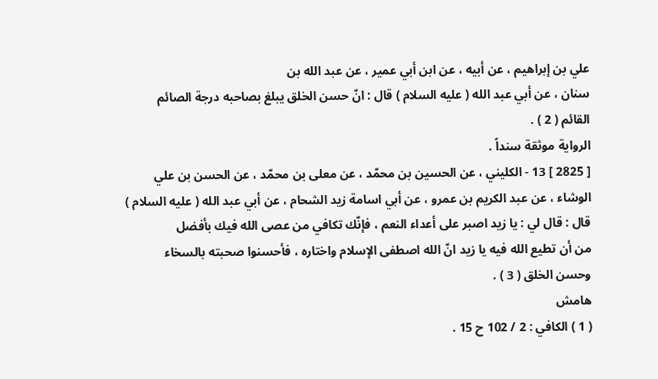علي بن إبراهيم ، عن أبيه ، عن ابن أبي عمير ، عن عبد الله بن
سنان ، عن أبي عبد الله ( عليه السلام ) قال : انّ حسن الخلق يبلغ بصاحبه درجة الصائم
القائم ( 2 ) .
الرواية موثقة سنداً .
[ 2825 ] 13 - الكليني ، عن الحسين بن محمّد ، عن معلى بن محمّد ، عن الحسن بن علي
الوشاء ، عن عبد الكريم بن عمرو ، عن أبي اسامة زيد الشحام ، عن أبي عبد الله ( عليه السلام )
قال : قال لي : يا زيد اصبر على أعداء النعم ، فإنّك تكافي من عصى الله فيك بأفضل
من أن تطيع الله فيه يا زيد انّ الله اصطفى الإسلام واختاره ، فأحسنوا صحبته بالسخاء
وحسن الخلق ( 3 ) .
هامش
( 1 ) الكافي : 2 / 102 ح 15 .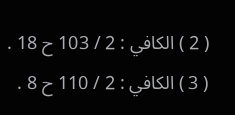( 2 ) الكافي : 2 / 103 ح 18 .
( 3 ) الكافي : 2 / 110 ح 8 .